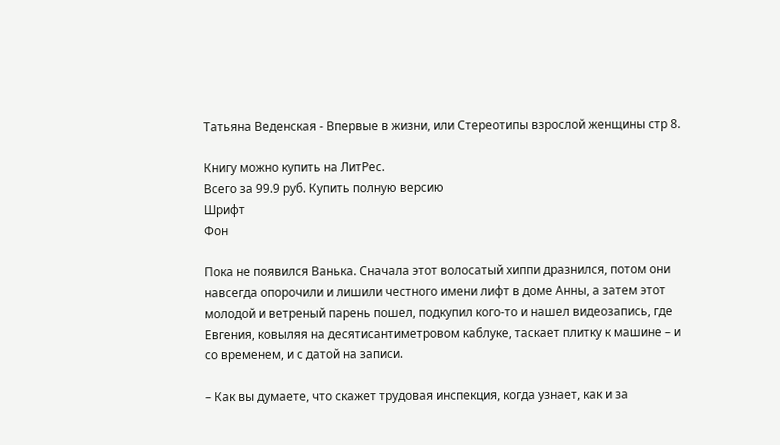Татьяна Веденская - Впервые в жизни, или Стереотипы взрослой женщины стр 8.

Книгу можно купить на ЛитРес.
Всего за 99.9 руб. Купить полную версию
Шрифт
Фон

Пока не появился Ванька. Сначала этот волосатый хиппи дразнился, потом они навсегда опорочили и лишили честного имени лифт в доме Анны, а затем этот молодой и ветреный парень пошел, подкупил кого-то и нашел видеозапись, где Евгения, ковыляя на десятисантиметровом каблуке, таскает плитку к машине – и со временем, и с датой на записи.

– Как вы думаете, что скажет трудовая инспекция, когда узнает, как и за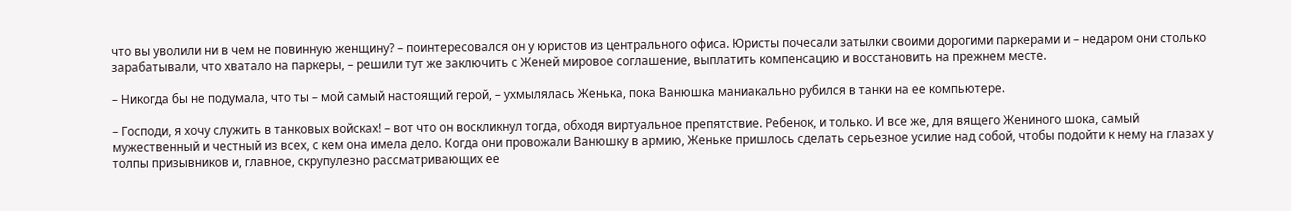что вы уволили ни в чем не повинную женщину? – поинтересовался он у юристов из центрального офиса. Юристы почесали затылки своими дорогими паркерами и – недаром они столько зарабатывали, что хватало на паркеры, – решили тут же заключить с Женей мировое соглашение, выплатить компенсацию и восстановить на прежнем месте.

– Никогда бы не подумала, что ты – мой самый настоящий герой, – ухмылялась Женька, пока Ванюшка маниакально рубился в танки на ее компьютере.

– Господи, я хочу служить в танковых войсках! – вот что он воскликнул тогда, обходя виртуальное препятствие. Ребенок, и только. И все же, для вящего Жениного шока, самый мужественный и честный из всех, с кем она имела дело. Когда они провожали Ванюшку в армию, Женьке пришлось сделать серьезное усилие над собой, чтобы подойти к нему на глазах у толпы призывников и, главное, скрупулезно рассматривающих ее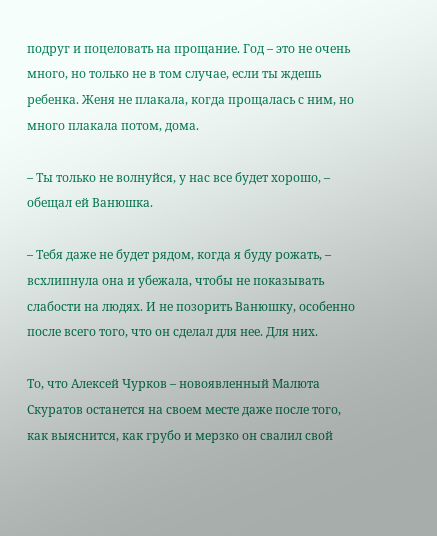подруг и поцеловать на прощание. Год – это не очень много, но только не в том случае, если ты ждешь ребенка. Женя не плакала, когда прощалась с ним, но много плакала потом, дома.

– Ты только не волнуйся, у нас все будет хорошо, – обещал ей Ванюшка.

– Тебя даже не будет рядом, когда я буду рожать, – всхлипнула она и убежала, чтобы не показывать слабости на людях. И не позорить Ванюшку, особенно после всего того, что он сделал для нее. Для них.

То, что Алексей Чурков – новоявленный Малюта Скуратов останется на своем месте даже после того, как выяснится, как грубо и мерзко он свалил свой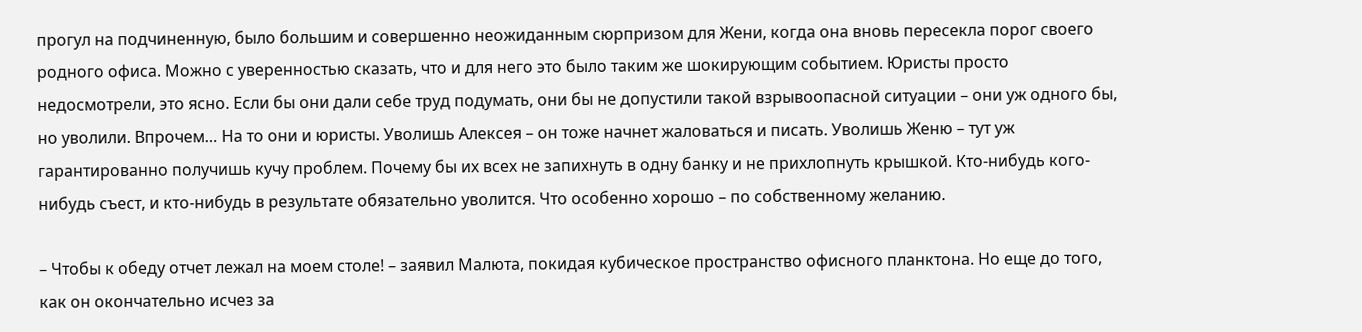прогул на подчиненную, было большим и совершенно неожиданным сюрпризом для Жени, когда она вновь пересекла порог своего родного офиса. Можно с уверенностью сказать, что и для него это было таким же шокирующим событием. Юристы просто недосмотрели, это ясно. Если бы они дали себе труд подумать, они бы не допустили такой взрывоопасной ситуации – они уж одного бы, но уволили. Впрочем… На то они и юристы. Уволишь Алексея – он тоже начнет жаловаться и писать. Уволишь Женю – тут уж гарантированно получишь кучу проблем. Почему бы их всех не запихнуть в одну банку и не прихлопнуть крышкой. Кто-нибудь кого-нибудь съест, и кто-нибудь в результате обязательно уволится. Что особенно хорошо – по собственному желанию.

– Чтобы к обеду отчет лежал на моем столе! – заявил Малюта, покидая кубическое пространство офисного планктона. Но еще до того, как он окончательно исчез за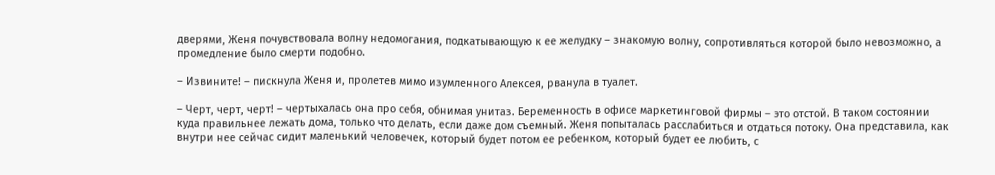дверями, Женя почувствовала волну недомогания, подкатывающую к ее желудку – знакомую волну, сопротивляться которой было невозможно, а промедление было смерти подобно.

– Извините! – пискнула Женя и, пролетев мимо изумленного Алексея, рванула в туалет.

– Черт, черт, черт! – чертыхалась она про себя, обнимая унитаз. Беременность в офисе маркетинговой фирмы – это отстой. В таком состоянии куда правильнее лежать дома, только что делать, если даже дом съемный. Женя попыталась расслабиться и отдаться потоку. Она представила, как внутри нее сейчас сидит маленький человечек, который будет потом ее ребенком, который будет ее любить, с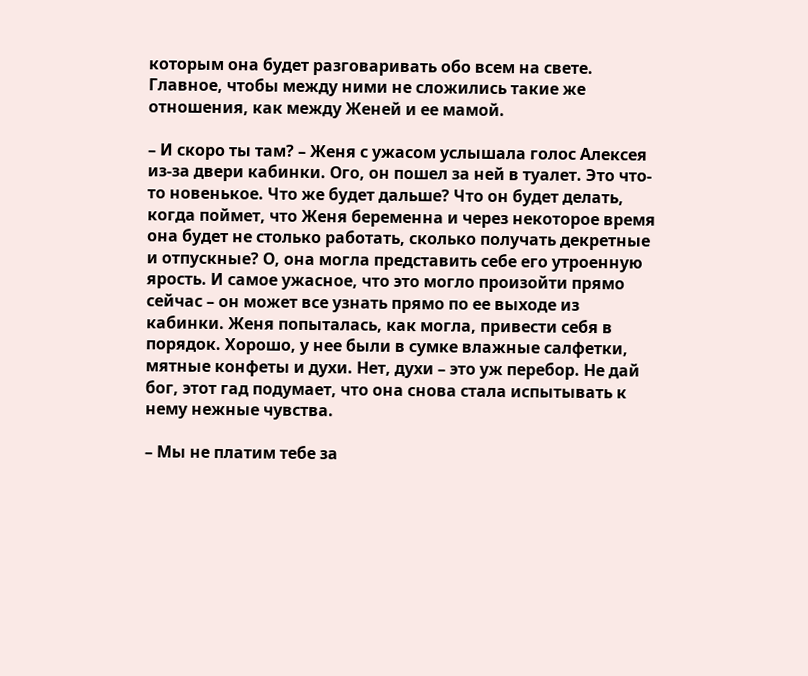которым она будет разговаривать обо всем на свете. Главное, чтобы между ними не сложились такие же отношения, как между Женей и ее мамой.

– И скоро ты там? – Женя с ужасом услышала голос Алексея из-за двери кабинки. Ого, он пошел за ней в туалет. Это что-то новенькое. Что же будет дальше? Что он будет делать, когда поймет, что Женя беременна и через некоторое время она будет не столько работать, сколько получать декретные и отпускные? О, она могла представить себе его утроенную ярость. И самое ужасное, что это могло произойти прямо сейчас – он может все узнать прямо по ее выходе из кабинки. Женя попыталась, как могла, привести себя в порядок. Хорошо, у нее были в сумке влажные салфетки, мятные конфеты и духи. Нет, духи – это уж перебор. Не дай бог, этот гад подумает, что она снова стала испытывать к нему нежные чувства.

– Мы не платим тебе за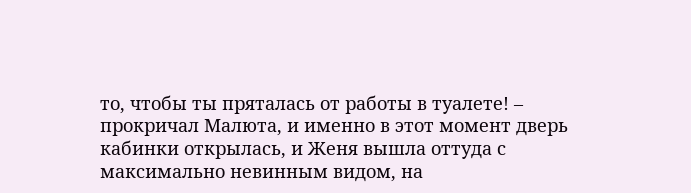то, чтобы ты пряталась от работы в туалете! – прокричал Малюта, и именно в этот момент дверь кабинки открылась, и Женя вышла оттуда с максимально невинным видом, на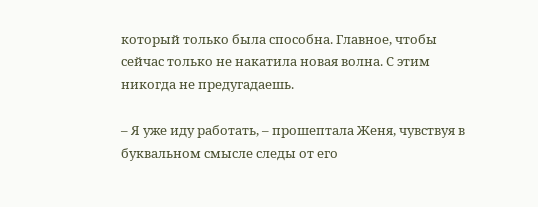который только была способна. Главное, чтобы сейчас только не накатила новая волна. С этим никогда не предугадаешь.

– Я уже иду работать, – прошептала Женя, чувствуя в буквальном смысле следы от его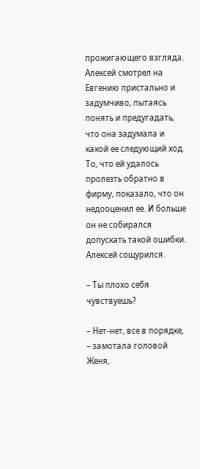прожигающего взгляда. Алексей смотрел на Евгению пристально и задумчиво, пытаясь понять и предугадать, что она задумала и какой ее следующий ход. То, что ей удалось пролезть обратно в фирму, показало, что он недооценил ее. И больше он не собирался допускать такой ошибки. Алексей сощурился.

– Ты плохо себя чувствуешь?

– Нет-нет, все в порядке, – замотала головой Женя,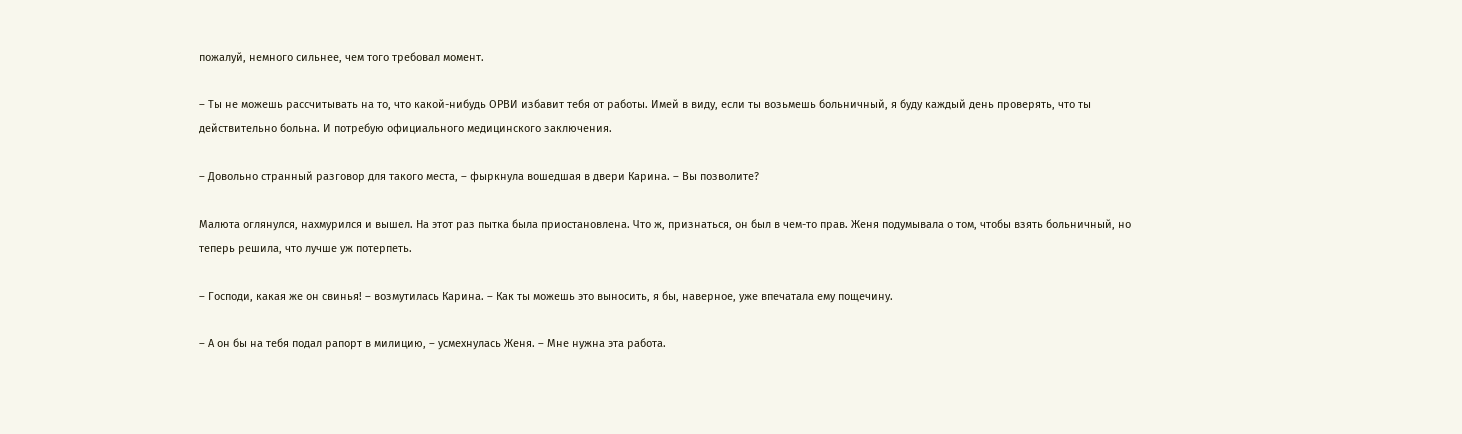пожалуй, немного сильнее, чем того требовал момент.

– Ты не можешь рассчитывать на то, что какой-нибудь ОРВИ избавит тебя от работы. Имей в виду, если ты возьмешь больничный, я буду каждый день проверять, что ты действительно больна. И потребую официального медицинского заключения.

– Довольно странный разговор для такого места, – фыркнула вошедшая в двери Карина. – Вы позволите?

Малюта оглянулся, нахмурился и вышел. На этот раз пытка была приостановлена. Что ж, признаться, он был в чем-то прав. Женя подумывала о том, чтобы взять больничный, но теперь решила, что лучше уж потерпеть.

– Господи, какая же он свинья! – возмутилась Карина. – Как ты можешь это выносить, я бы, наверное, уже впечатала ему пощечину.

– А он бы на тебя подал рапорт в милицию, – усмехнулась Женя. – Мне нужна эта работа.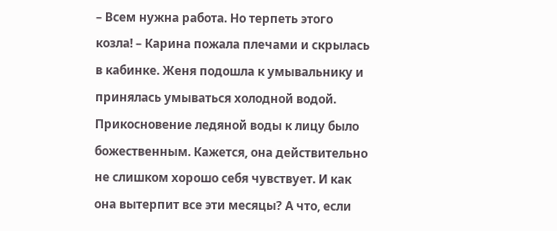– Всем нужна работа. Но терпеть этого козла! – Карина пожала плечами и скрылась в кабинке. Женя подошла к умывальнику и принялась умываться холодной водой. Прикосновение ледяной воды к лицу было божественным. Кажется, она действительно не слишком хорошо себя чувствует. И как она вытерпит все эти месяцы? А что, если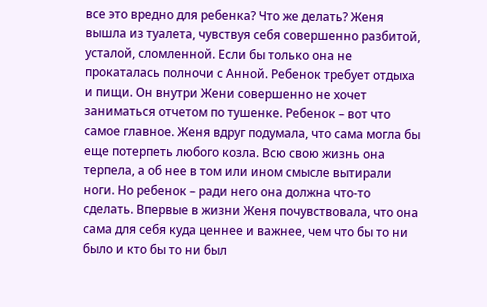все это вредно для ребенка? Что же делать? Женя вышла из туалета, чувствуя себя совершенно разбитой, усталой, сломленной. Если бы только она не прокаталась полночи с Анной. Ребенок требует отдыха и пищи. Он внутри Жени совершенно не хочет заниматься отчетом по тушенке. Ребенок – вот что самое главное. Женя вдруг подумала, что сама могла бы еще потерпеть любого козла. Всю свою жизнь она терпела, а об нее в том или ином смысле вытирали ноги. Но ребенок – ради него она должна что-то сделать. Впервые в жизни Женя почувствовала, что она сама для себя куда ценнее и важнее, чем что бы то ни было и кто бы то ни был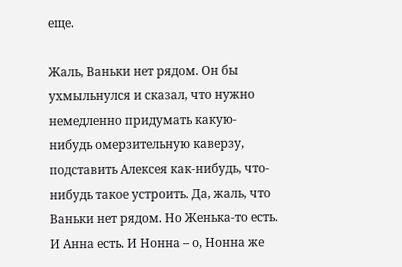еще.

Жаль, Ваньки нет рядом. Он бы ухмыльнулся и сказал, что нужно немедленно придумать какую-нибудь омерзительную каверзу, подставить Алексея как-нибудь, что-нибудь такое устроить. Да, жаль, что Ваньки нет рядом. Но Женька-то есть. И Анна есть. И Нонна – о, Нонна же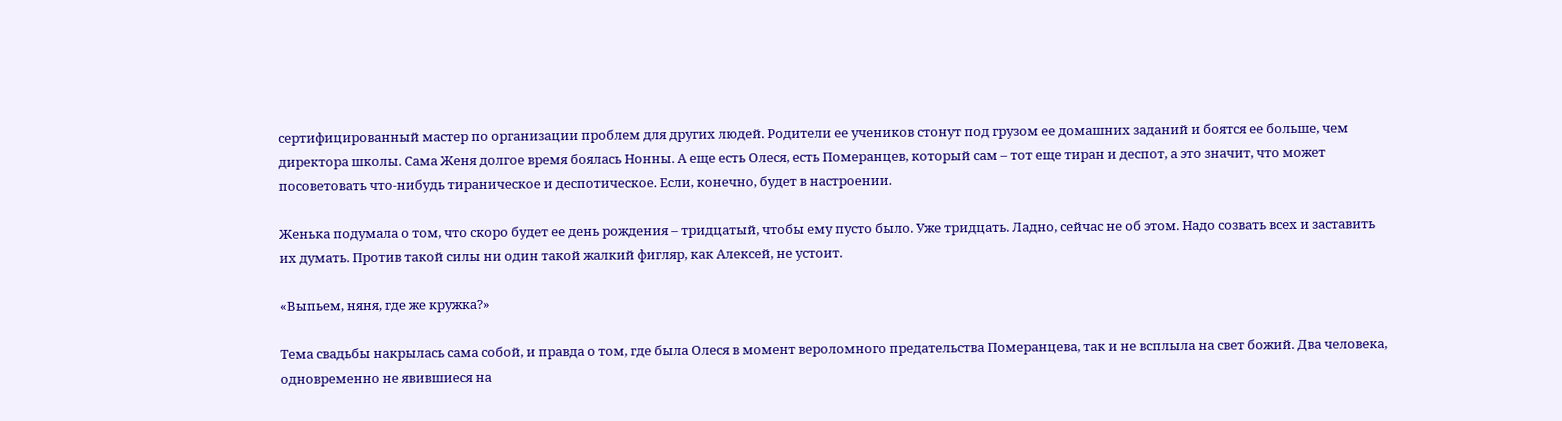сертифицированный мастер по организации проблем для других людей. Родители ее учеников стонут под грузом ее домашних заданий и боятся ее больше, чем директора школы. Сама Женя долгое время боялась Нонны. А еще есть Олеся, есть Померанцев, который сам – тот еще тиран и деспот, а это значит, что может посоветовать что-нибудь тираническое и деспотическое. Если, конечно, будет в настроении.

Женька подумала о том, что скоро будет ее день рождения – тридцатый, чтобы ему пусто было. Уже тридцать. Ладно, сейчас не об этом. Надо созвать всех и заставить их думать. Против такой силы ни один такой жалкий фигляр, как Алексей, не устоит.

«Выпьем, няня, где же кружка?»

Тема свадьбы накрылась сама собой, и правда о том, где была Олеся в момент вероломного предательства Померанцева, так и не всплыла на свет божий. Два человека, одновременно не явившиеся на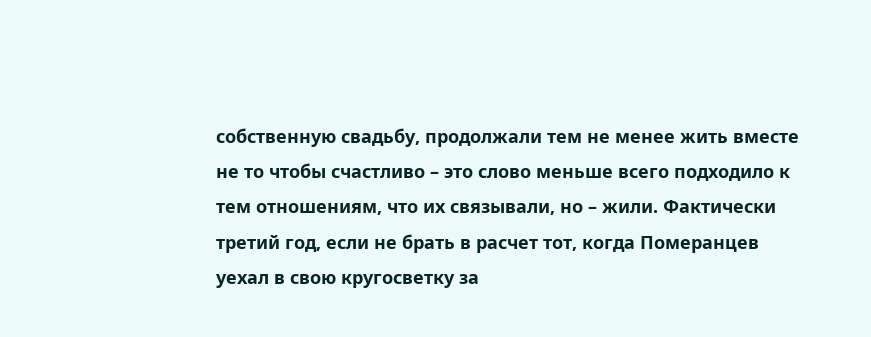собственную свадьбу, продолжали тем не менее жить вместе не то чтобы счастливо – это слово меньше всего подходило к тем отношениям, что их связывали, но – жили. Фактически третий год, если не брать в расчет тот, когда Померанцев уехал в свою кругосветку за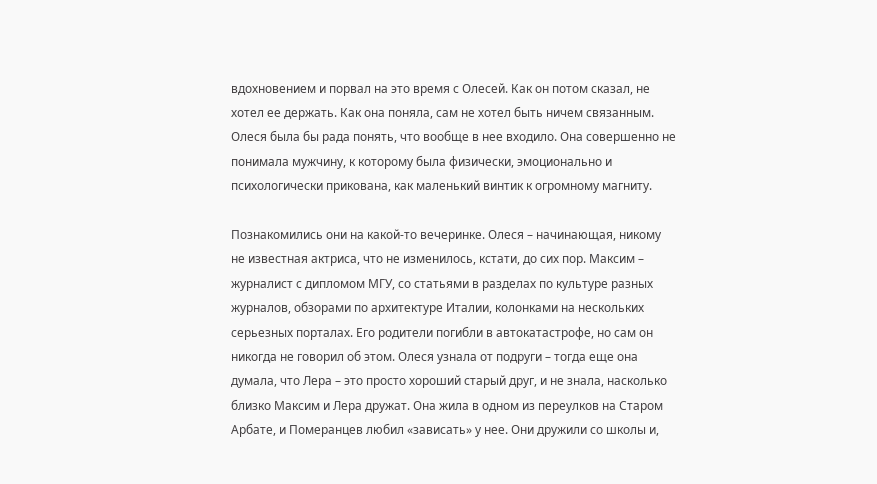вдохновением и порвал на это время с Олесей. Как он потом сказал, не хотел ее держать. Как она поняла, сам не хотел быть ничем связанным. Олеся была бы рада понять, что вообще в нее входило. Она совершенно не понимала мужчину, к которому была физически, эмоционально и психологически прикована, как маленький винтик к огромному магниту.

Познакомились они на какой-то вечеринке. Олеся – начинающая, никому не известная актриса, что не изменилось, кстати, до сих пор. Максим – журналист с дипломом МГУ, со статьями в разделах по культуре разных журналов, обзорами по архитектуре Италии, колонками на нескольких серьезных порталах. Его родители погибли в автокатастрофе, но сам он никогда не говорил об этом. Олеся узнала от подруги – тогда еще она думала, что Лера – это просто хороший старый друг, и не знала, насколько близко Максим и Лера дружат. Она жила в одном из переулков на Старом Арбате, и Померанцев любил «зависать» у нее. Они дружили со школы и,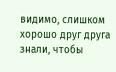видимо, слишком хорошо друг друга знали, чтобы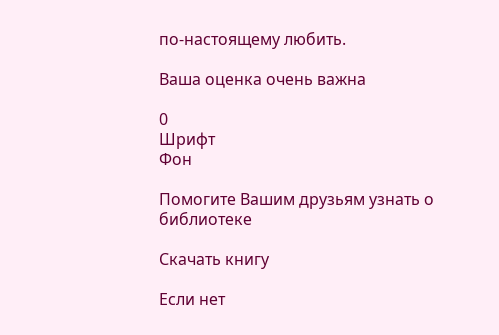по-настоящему любить.

Ваша оценка очень важна

0
Шрифт
Фон

Помогите Вашим друзьям узнать о библиотеке

Скачать книгу

Если нет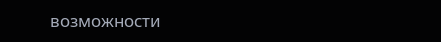возможности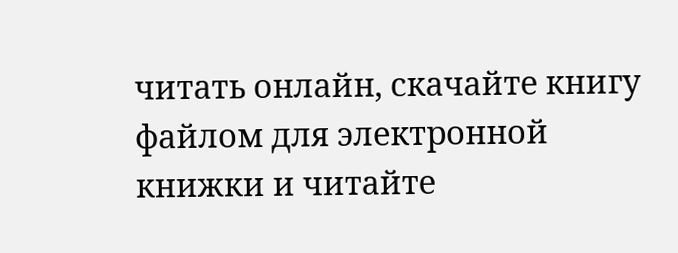читать онлайн, скачайте книгу файлом для электронной книжки и читайте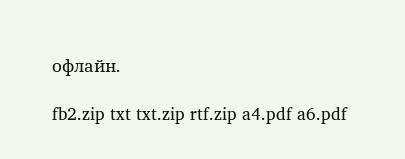офлайн.

fb2.zip txt txt.zip rtf.zip a4.pdf a6.pdf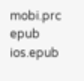mobi.prc epub ios.epub